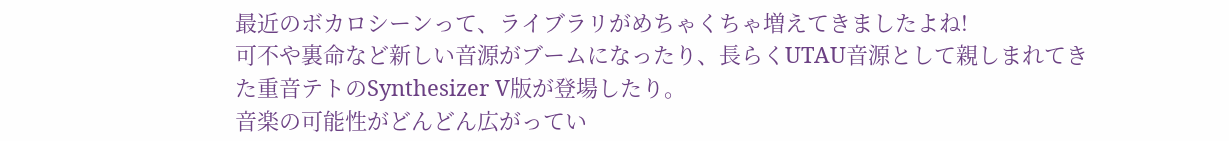最近のボカロシーンって、ライブラリがめちゃくちゃ増えてきましたよね!
可不や裏命など新しい音源がブームになったり、長らくUTAU音源として親しまれてきた重音テトのSynthesizer V版が登場したり。
音楽の可能性がどんどん広がってい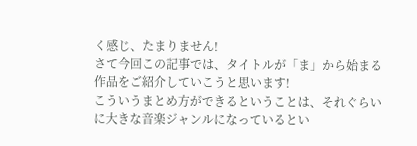く感じ、たまりません!
さて今回この記事では、タイトルが「ま」から始まる作品をご紹介していこうと思います!
こういうまとめ方ができるということは、それぐらいに大きな音楽ジャンルになっているとい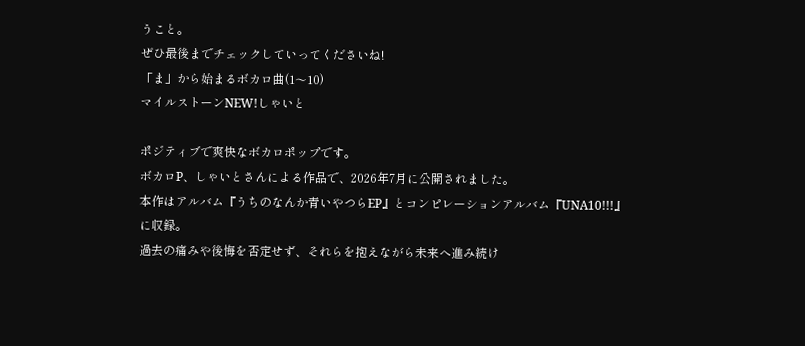うこと。
ぜひ最後までチェックしていってくださいね!
「ま」から始まるボカロ曲(1〜10)
マイルストーンNEW!しゃいと

ポジティブで爽快なボカロポップです。
ボカロP、しゃいとさんによる作品で、2026年7月に公開されました。
本作はアルバム『うちのなんか青いやつらEP』とコンピレーションアルバム『UNA10!!!』に収録。
過去の痛みや後悔を否定せず、それらを抱えながら未来へ進み続け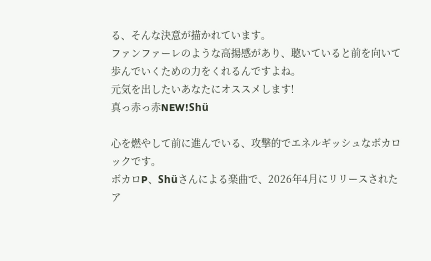る、そんな決意が描かれています。
ファンファーレのような高揚感があり、聴いていると前を向いて歩んでいくための力をくれるんですよね。
元気を出したいあなたにオススメします!
真っ赤っ赤NEW!Shü

心を燃やして前に進んでいる、攻撃的でエネルギッシュなボカロックです。
ボカロP、Shüさんによる楽曲で、2026年4月にリリースされたア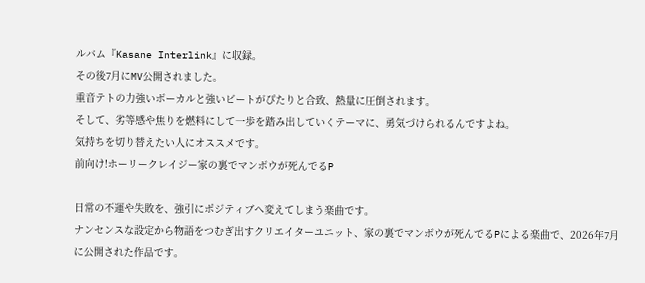ルバム『Kasane Interlink』に収録。
その後7月にMV公開されました。
重音テトの力強いボーカルと強いビートがぴたりと合致、熱量に圧倒されます。
そして、劣等感や焦りを燃料にして一歩を踏み出していくテーマに、勇気づけられるんですよね。
気持ちを切り替えたい人にオススメです。
前向け!ホーリークレイジー家の裏でマンボウが死んでるP

日常の不運や失敗を、強引にポジティブへ変えてしまう楽曲です。
ナンセンスな設定から物語をつむぎ出すクリエイターユニット、家の裏でマンボウが死んでるPによる楽曲で、2026年7月に公開された作品です。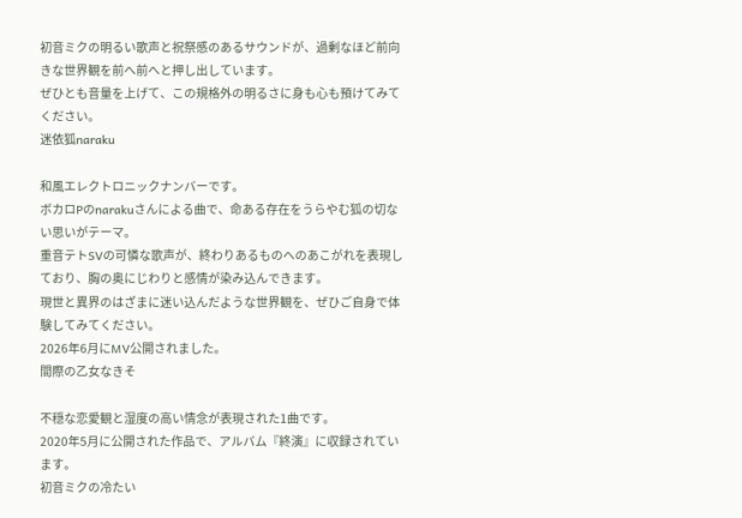初音ミクの明るい歌声と祝祭感のあるサウンドが、過剰なほど前向きな世界観を前へ前へと押し出しています。
ぜひとも音量を上げて、この規格外の明るさに身も心も預けてみてください。
迷依狐naraku

和風エレクトロニックナンバーです。
ボカロPのnarakuさんによる曲で、命ある存在をうらやむ狐の切ない思いがテーマ。
重音テトSVの可憐な歌声が、終わりあるものへのあこがれを表現しており、胸の奥にじわりと感情が染み込んできます。
現世と異界のはざまに迷い込んだような世界観を、ぜひご自身で体験してみてください。
2026年6月にMV公開されました。
間際の乙女なきそ

不穏な恋愛観と湿度の高い情念が表現された1曲です。
2020年5月に公開された作品で、アルバム『終演』に収録されています。
初音ミクの冷たい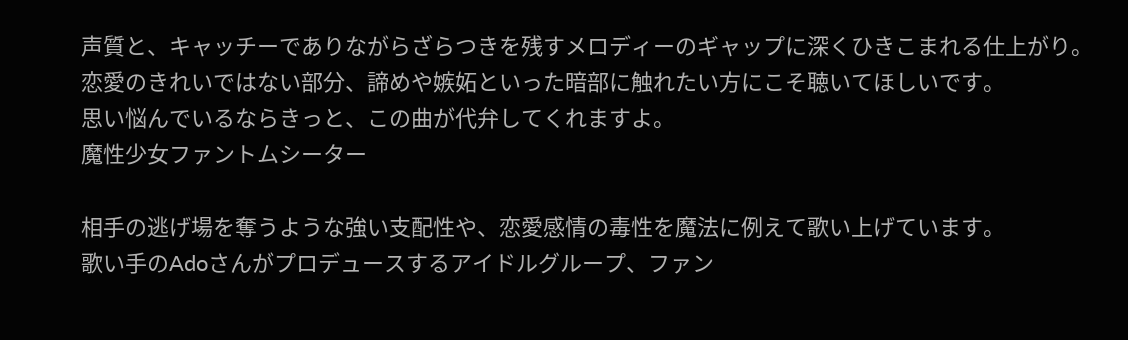声質と、キャッチーでありながらざらつきを残すメロディーのギャップに深くひきこまれる仕上がり。
恋愛のきれいではない部分、諦めや嫉妬といった暗部に触れたい方にこそ聴いてほしいです。
思い悩んでいるならきっと、この曲が代弁してくれますよ。
魔性少女ファントムシーター

相手の逃げ場を奪うような強い支配性や、恋愛感情の毒性を魔法に例えて歌い上げています。
歌い手のAdoさんがプロデュースするアイドルグループ、ファン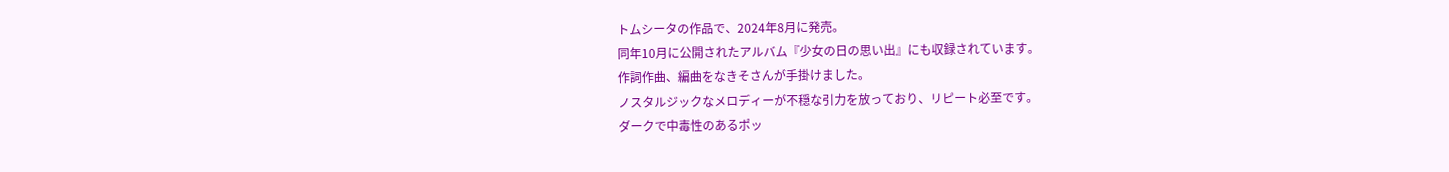トムシータの作品で、2024年8月に発売。
同年10月に公開されたアルバム『少女の日の思い出』にも収録されています。
作詞作曲、編曲をなきそさんが手掛けました。
ノスタルジックなメロディーが不穏な引力を放っており、リピート必至です。
ダークで中毒性のあるポッ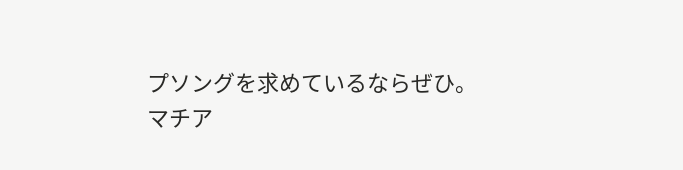プソングを求めているならぜひ。
マチア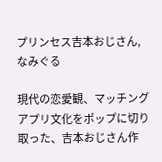プリンセス吉本おじさん, なみぐる

現代の恋愛観、マッチングアプリ文化をポップに切り取った、吉本おじさん作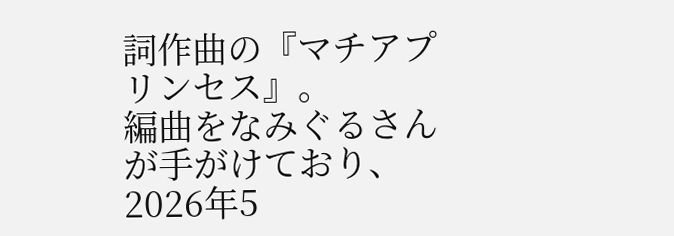詞作曲の『マチアプリンセス』。
編曲をなみぐるさんが手がけており、2026年5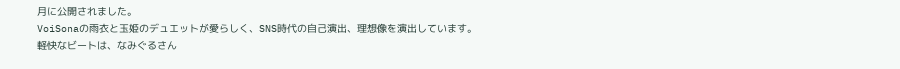月に公開されました。
VoiSonaの雨衣と玉姫のデュエットが愛らしく、SNS時代の自己演出、理想像を演出しています。
軽快なビートは、なみぐるさん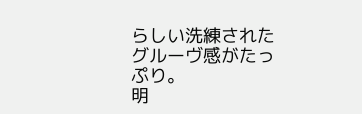らしい洗練されたグルーヴ感がたっぷり。
明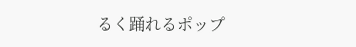るく踊れるポップ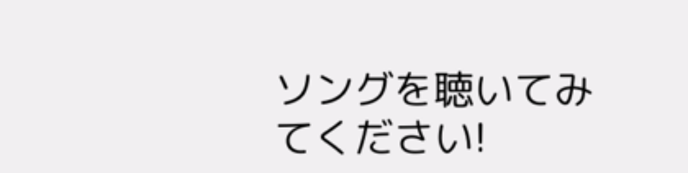ソングを聴いてみてください!